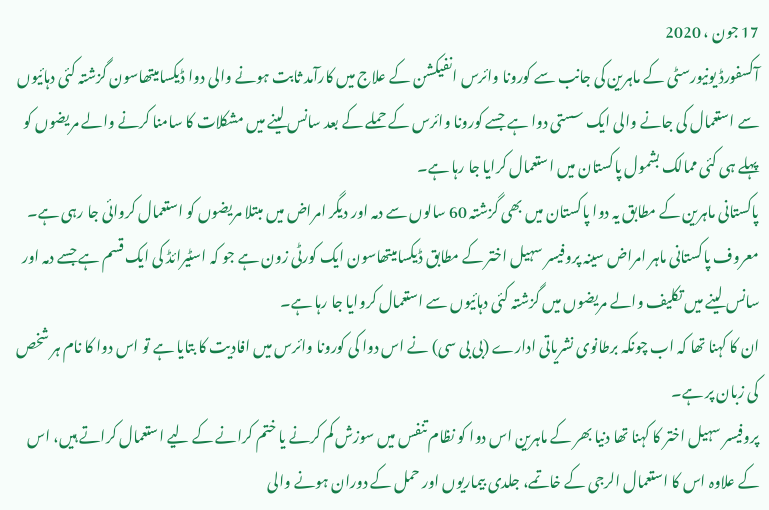17 جون ، 2020
آکسفورڈ یونیورسٹی کے ماہرین کی جانب سے کورونا وائرس انفیکشن کے علاج میں کارآمد ثابت ہونے والی دوا ڈیکسامیتھاسون گزشتہ کئی دہائیوں سے استعمال کی جانے والی ایک سستی دوا ہے جسے کورونا وائرس کے حملے کے بعد سانس لینے میں مشکلات کا سامنا کرنے والے مریضوں کو پہلے ہی کئی ممالک بشمول پاکستان میں استعمال کرایا جا رہا ہے۔
پاکستانی ماہرین کے مطابق یہ دوا پاکستان میں بھی گزشتہ 60 سالوں سے دمہ اور دیگر امراض میں مبتلا مریضوں کو استعمال کروائی جا رہی ہے۔
معروف پاکستانی ماہر امراض سینہ پروفیسر سہیل اختر کے مطابق ڈیکسامیتھاسون ایک کورٹی زون ہے جو کہ اسٹیرائڈ کی ایک قسم ہے جسے دمہ اور سانس لینے میں تکلیف والے مریضوں میں گزشتہ کئی دہائیوں سے استعمال کروایا جا رہا ہے۔
ان کا کہنا تھا کہ اب چونکہ برطانوی نشریاتی ادارے (بی بی سی) نے اس دوا کی کورونا وائرس میں افادیت کا بتایا ہے تو اس دوا کا نام ہر شخص کی زبان پر ہے۔
پروفیسر سہیل اختر کا کہنا تھا دنیا بھر کے ماہرین اس دوا کو نظام تنفس میں سوزش کم کرنے یا ختم کرانے کے لیے استعمال کراتے ہیں، اس کے علاوہ اس کا استعمال الرجی کے خاتمے، جلدی بیماریوں اور حمل کے دوران ہونے والی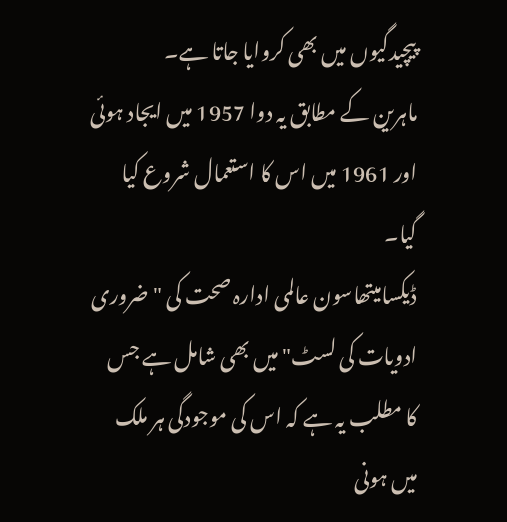پیچیدگیوں میں بھی کروایا جاتا ہے۔
ماہرین کے مطابق یہ دوا 1957 میں ایجاد ہوئی اور 1961 میں اس کا استعمال شروع کیا گیا۔
ڈیکسامیتھاسون عالمی ادارہ صحت کی "ضروری ادویات کی لسٹ" میں بھی شامل ہے جس کا مطلب یہ ہے کہ اس کی موجودگی ہر ملک میں ہونی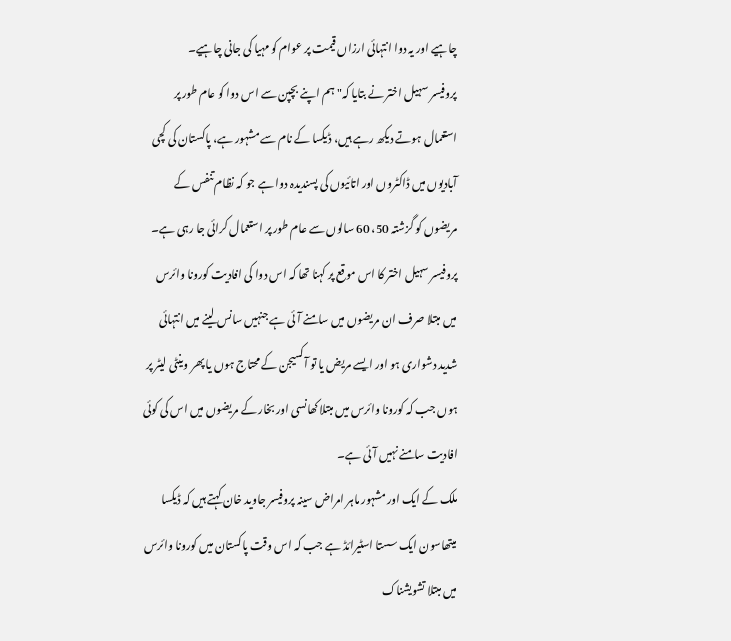چاہیے اور یہ دوا انتہائی ارزاں قیمت پر عوام کو مہیا کی جانی چاہیے۔
پروفیسر سہیل اختر نے بتایا کہ" ہم اپنے بچپن سے اس دوا کو عام طور پر استعمال ہوتے دیکھ رہے ہیں، ڈیکسا کے نام سے مشہور ہے، پاکستان کی کچی آبادیوں میں ڈاکٹروں اور اتائیوں کی پسندیدہ دوا ہے جو کہ نظام تنفس کے مریضوں کو گزشتہ 50، 60 سالوں سے عام طور پر استعمال کرائی جا رہی ہے۔
پروفیسر سہیل اختر کا اس موقع پر کہنا تھا کہ اس دوا کی افادیت کورونا وائرس میں مبتلا صرف ان مریضوں میں سامنے آئی ہے جنہیں سانس لینے میں انتہائی شدید دشواری ہو اور ایسے مریض یا تو آکسیجن کے محتاج ہوں یا پھر وینٹی لیٹر پر ہوں جب کہ کورونا وائرس میں مبتلا کھانسی اور بخار کے مریضوں میں اس کی کوئی افادیت سامنے نہیں آئی ہے۔
ملک کے ایک اور مشہور ماہر امراض سینہ پروفیسر جاوید خان کہتے ہیں کہ ڈیکسا میتھاسون ایک سستا اسٹیرائڈ ہے جب کہ اس وقت پاکستان میں کورونا وائرس میں مبتلا تشویشناک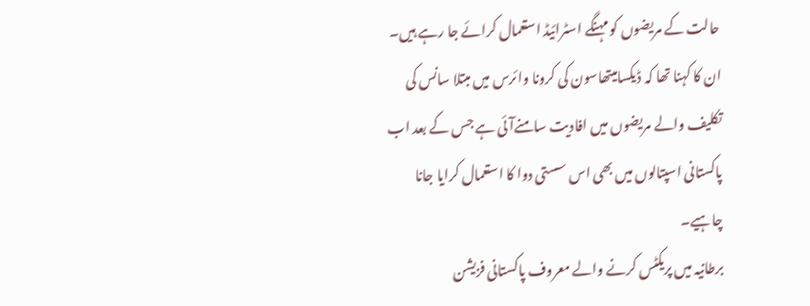حالت کے مریضوں کو مہنگے اسٹرائیڈ استعمال کرائے جا رہے ہیں۔
ان کا کہنا تھا کہ ڈیکسامیتھاسون کی کرونا وائرس میں مبتلا سانس کی تکلیف والے مریضوں میں افادیت سامنےآئی ہے جس کے بعد اب پاکستانی اسپتالوں میں بھی اس سستی دوا کا استعمال کرایا جانا چاہیے۔
برطانیہ میں پریکٹس کرنے والے معروف پاکستانی فزیشن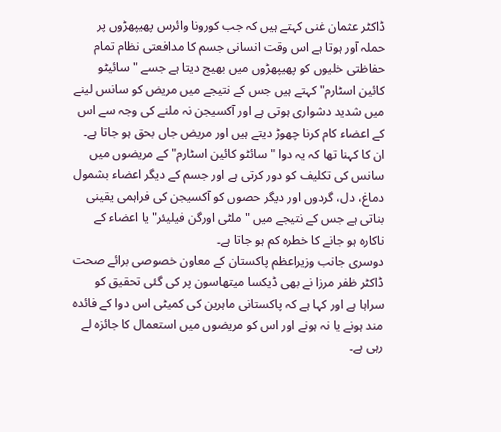ڈاکٹر عثمان غنی کہتے ہیں کہ جب کورونا وائرس پھیپھڑوں پر حملہ آور ہوتا ہے اس وقت انسانی جسم کا مدافعتی نظام تمام حفاظتی خلیوں کو پھیپھڑوں میں بھیج دیتا ہے جسے "سائیٹو کائین اسٹارم" کہتے ہیں جس کے نتیجے میں مریض کو سانس لینے میں شدید دشواری ہوتی ہے اور آکسیجن نہ ملنے کی وجہ سے اس کے اعضاء کام کرنا چھوڑ دیتے ہیں اور مریض جاں بحق ہو جاتا ہے۔
ان کا کہنا تھا کہ یہ دوا "سائٹو کائین اسٹارم" کے مریضوں میں سانس کی تکلیف کو دور کرتی ہے اور جسم کے دیگر اعضاء بشمول دماغ، دل، گردوں اور دیگر حصوں کو آکسیجن کی فراہمی یقینی بناتی ہے جس کے نتیجے میں "ملٹی اورگن فیلیئر" یا اعضاء کے ناکارہ ہو جانے کا خطرہ کم ہو جاتا ہے۔
دوسری جانب وزیراعظم پاکستان کے معاون خصوصی برائے صحت ڈاکٹر ظفر مرزا نے بھی ڈیکسا میتھاسون پر کی گئی تحقیق کو سراہا ہے اور کہا ہے کہ پاکستانی ماہرین کی کمیٹی اس دوا کے فائدہ مند ہونے یا نہ ہونے اور اس کو مریضوں میں استعمال کا جائزہ لے رہی ہے۔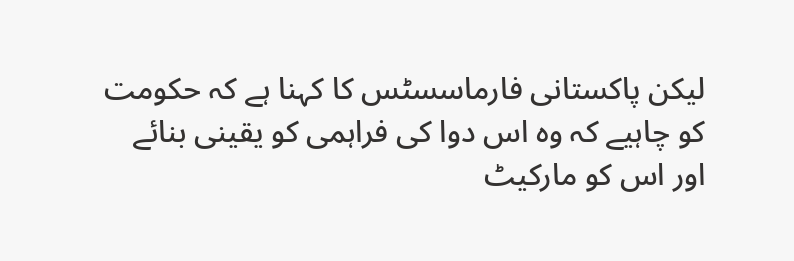لیکن پاکستانی فارماسسٹس کا کہنا ہے کہ حکومت کو چاہیے کہ وہ اس دوا کی فراہمی کو یقینی بنائے اور اس کو مارکیٹ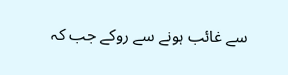سے غائب ہونے سے روکے جب کہ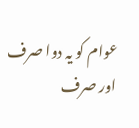عوام کو یہ دوا صرف اور صرف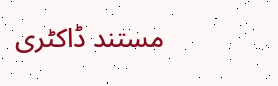مستند ڈاکٹری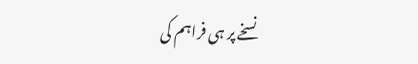نسخے پر ہی فراہم کی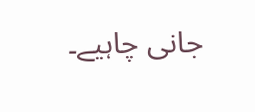جانی چاہیے۔